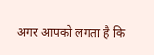अगर आपको लगता है कि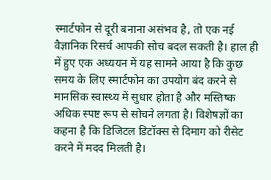स्मार्टफोन से दूरी बनाना असंभव है, तो एक नई वैज्ञानिक रिसर्च आपकी सोच बदल सकती है। हाल ही में हुए एक अध्ययन में यह सामने आया है कि कुछ समय के लिए स्मार्टफोन का उपयोग बंद करने से मानसिक स्वास्थ्य में सुधार होता है और मस्तिष्क अधिक स्पष्ट रूप से सोचने लगता है। विशेषज्ञों का कहना है कि डिजिटल डिटॉक्स से दिमाग को रीसेट करने में मदद मिलती है।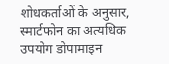शोधकर्ताओं के अनुसार, स्मार्टफोन का अत्यधिक उपयोग डोपामाइन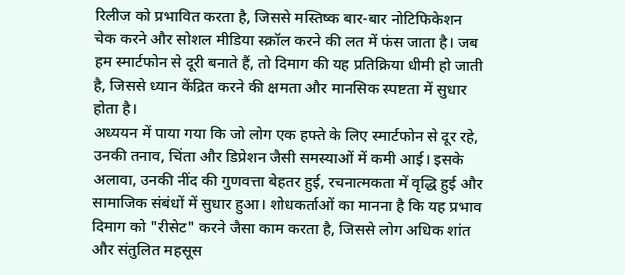रिलीज को प्रभावित करता है, जिससे मस्तिष्क बार-बार नोटिफिकेशन चेक करने और सोशल मीडिया स्क्रॉल करने की लत में फंस जाता है। जब हम स्मार्टफोन से दूरी बनाते हैं, तो दिमाग की यह प्रतिक्रिया धीमी हो जाती है, जिससे ध्यान केंद्रित करने की क्षमता और मानसिक स्पष्टता में सुधार होता है।
अध्ययन में पाया गया कि जो लोग एक हफ्ते के लिए स्मार्टफोन से दूर रहे, उनकी तनाव, चिंता और डिप्रेशन जैसी समस्याओं में कमी आई। इसके अलावा, उनकी नींद की गुणवत्ता बेहतर हुई, रचनात्मकता में वृद्धि हुई और सामाजिक संबंधों में सुधार हुआ। शोधकर्ताओं का मानना है कि यह प्रभाव दिमाग को "रीसेट" करने जैसा काम करता है, जिससे लोग अधिक शांत और संतुलित महसूस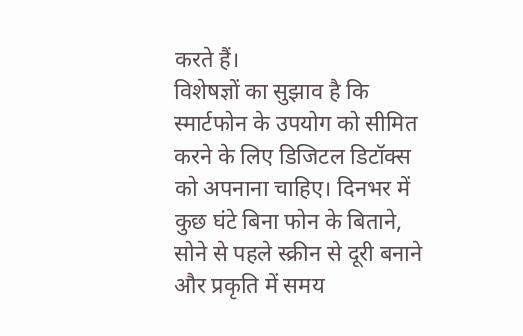करते हैं।
विशेषज्ञों का सुझाव है कि स्मार्टफोन के उपयोग को सीमित करने के लिए डिजिटल डिटॉक्स को अपनाना चाहिए। दिनभर में कुछ घंटे बिना फोन के बिताने, सोने से पहले स्क्रीन से दूरी बनाने और प्रकृति में समय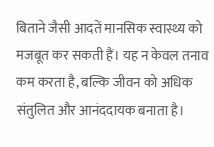बिताने जैसी आदतें मानसिक स्वास्थ्य को मजबूत कर सकती हैं। यह न केवल तनाव कम करता है, बल्कि जीवन को अधिक संतुलित और आनंददायक बनाता है।